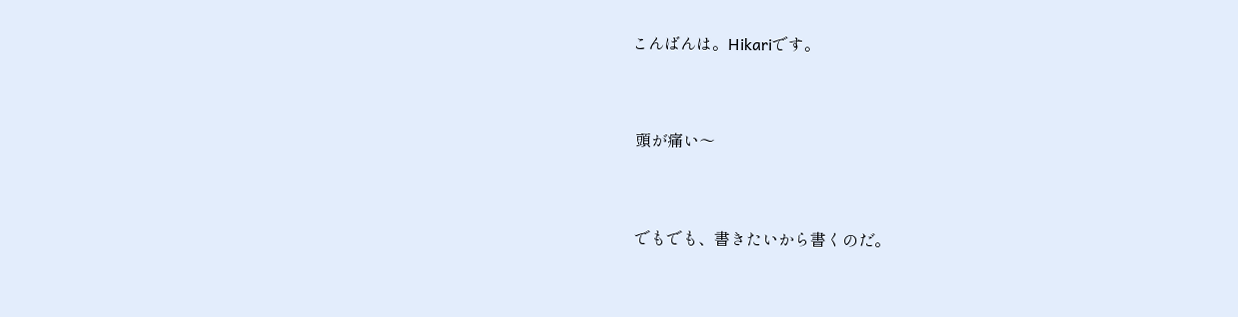こんばんは。Hikariです。



 頭が痛い〜



 でもでも、書きたいから書くのだ。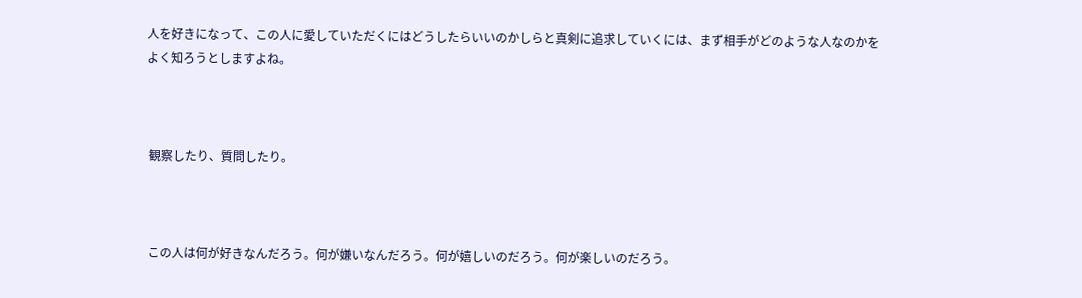人を好きになって、この人に愛していただくにはどうしたらいいのかしらと真剣に追求していくには、まず相手がどのような人なのかをよく知ろうとしますよね。



 観察したり、質問したり。



 この人は何が好きなんだろう。何が嫌いなんだろう。何が嬉しいのだろう。何が楽しいのだろう。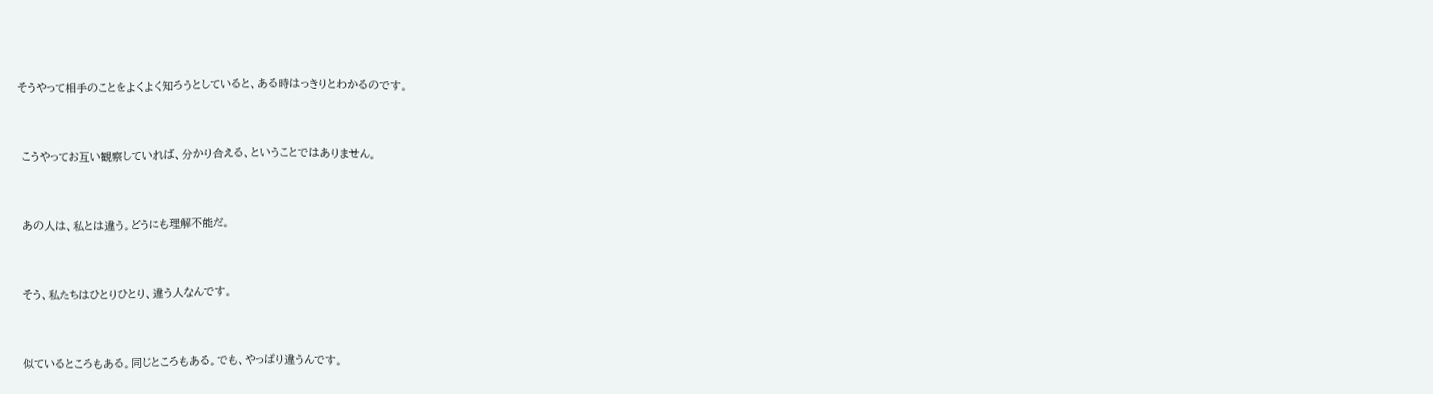そうやって相手のことをよくよく知ろうとしていると、ある時はっきりとわかるのです。



 こうやってお互い観察していれば、分かり合える、ということではありません。



 あの人は、私とは違う。どうにも理解不能だ。



 そう、私たちはひとりひとり、違う人なんです。



 似ているところもある。同じところもある。でも、やっぱり違うんです。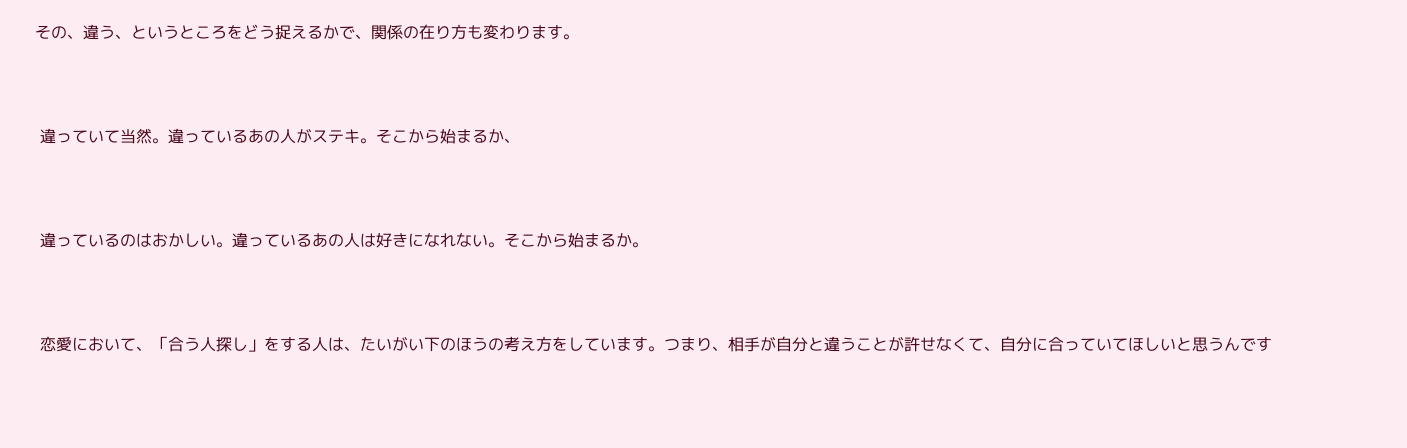その、違う、というところをどう捉えるかで、関係の在り方も変わります。



 違っていて当然。違っているあの人がステキ。そこから始まるか、



 違っているのはおかしい。違っているあの人は好きになれない。そこから始まるか。



 恋愛において、「合う人探し」をする人は、たいがい下のほうの考え方をしています。つまり、相手が自分と違うことが許せなくて、自分に合っていてほしいと思うんです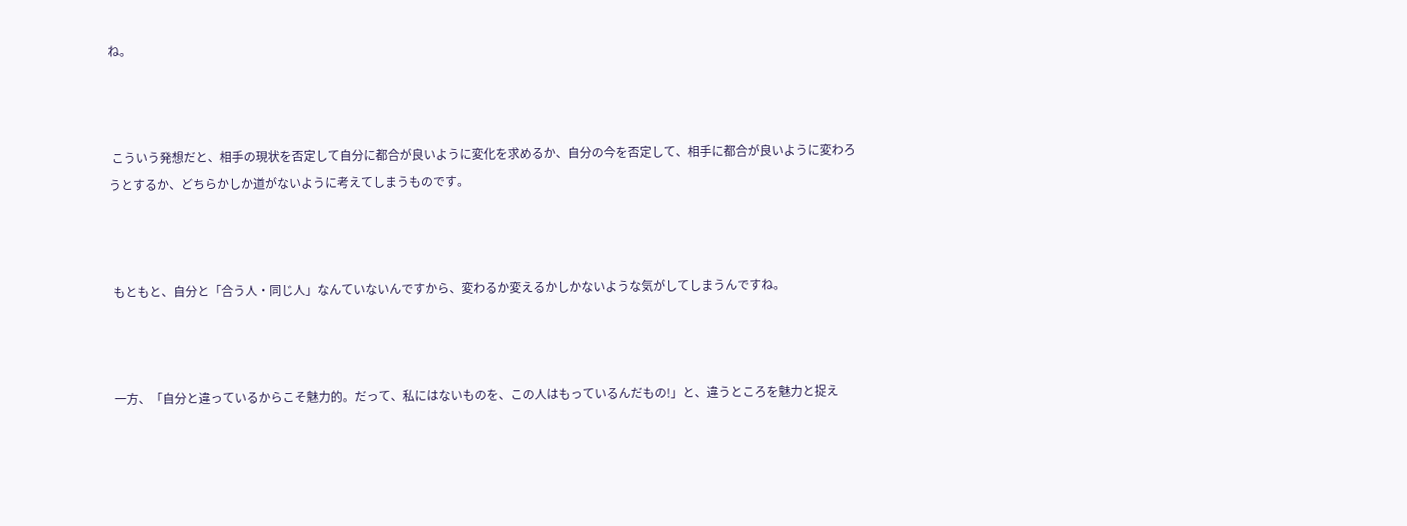ね。



 こういう発想だと、相手の現状を否定して自分に都合が良いように変化を求めるか、自分の今を否定して、相手に都合が良いように変わろうとするか、どちらかしか道がないように考えてしまうものです。



 もともと、自分と「合う人・同じ人」なんていないんですから、変わるか変えるかしかないような気がしてしまうんですね。



 一方、「自分と違っているからこそ魅力的。だって、私にはないものを、この人はもっているんだもの!」と、違うところを魅力と捉え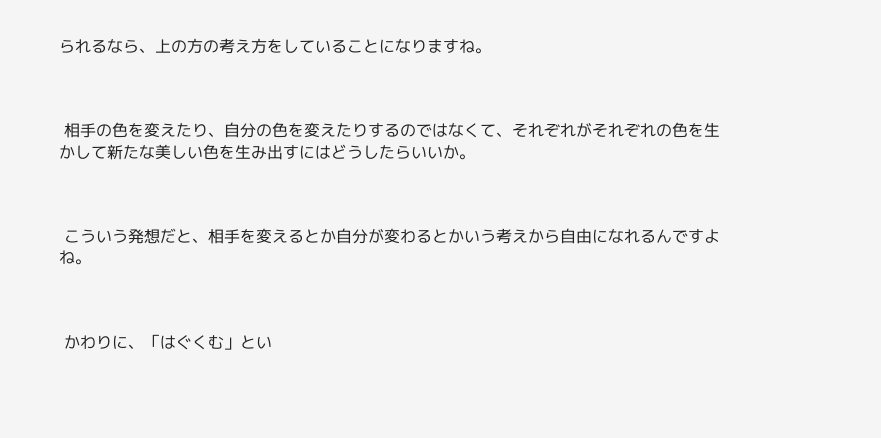られるなら、上の方の考え方をしていることになりますね。



 相手の色を変えたり、自分の色を変えたりするのではなくて、それぞれがそれぞれの色を生かして新たな美しい色を生み出すにはどうしたらいいか。



 こういう発想だと、相手を変えるとか自分が変わるとかいう考えから自由になれるんですよね。



 かわりに、「はぐくむ」とい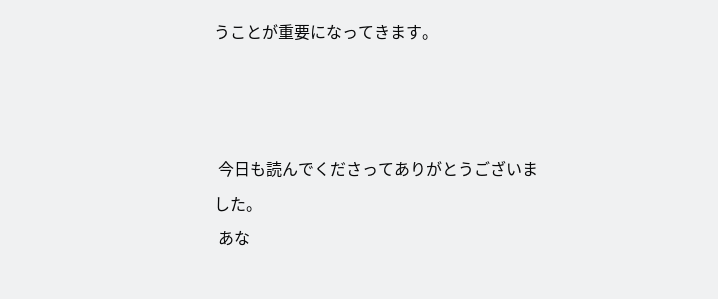うことが重要になってきます。



 今日も読んでくださってありがとうございました。
 あな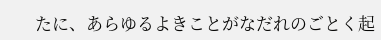たに、あらゆるよきことがなだれのごとく起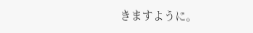きますように。